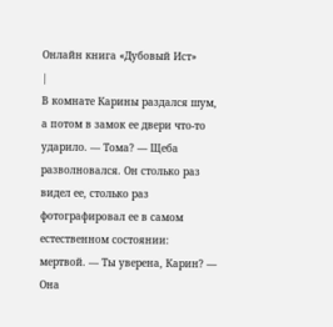Онлайн книга «Дубовый Ист»
|
В комнате Карины раздался шум, а потом в замок ее двери что-то ударило. — Тома? — Щеба разволновался. Он столько раз видел ее, столько раз фотографировал ее в самом естественном состоянии: мертвой. — Ты уверена, Карин? — Она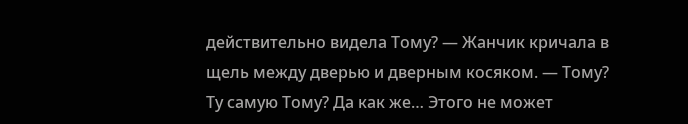действительно видела Тому? — Жанчик кричала в щель между дверью и дверным косяком. — Тому? Ту самую Тому? Да как же… Этого не может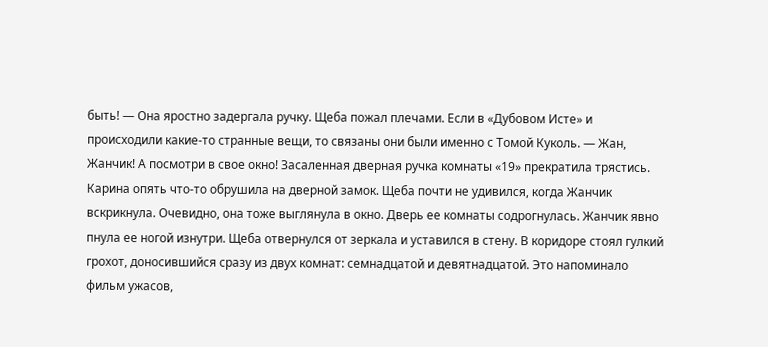быть! — Она яростно задергала ручку. Щеба пожал плечами. Если в «Дубовом Исте» и происходили какие-то странные вещи, то связаны они были именно с Томой Куколь. — Жан, Жанчик! А посмотри в свое окно! Засаленная дверная ручка комнаты «19» прекратила трястись. Карина опять что-то обрушила на дверной замок. Щеба почти не удивился, когда Жанчик вскрикнула. Очевидно, она тоже выглянула в окно. Дверь ее комнаты содрогнулась. Жанчик явно пнула ее ногой изнутри. Щеба отвернулся от зеркала и уставился в стену. В коридоре стоял гулкий грохот, доносившийся сразу из двух комнат: семнадцатой и девятнадцатой. Это напоминало фильм ужасов,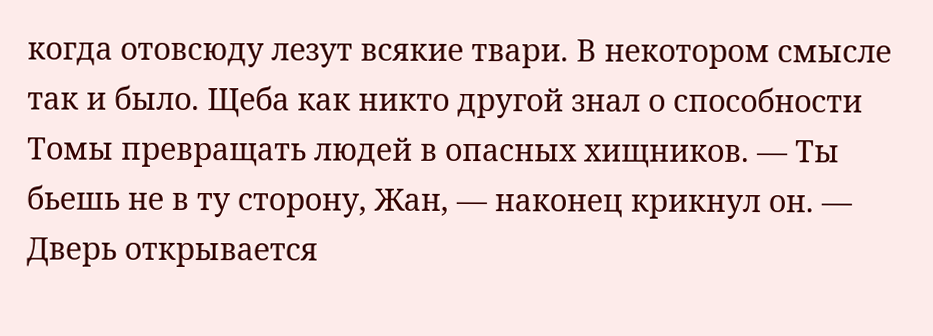когда отовсюду лезут всякие твари. В некотором смысле так и было. Щеба как никто другой знал о способности Томы превращать людей в опасных хищников. — Ты бьешь не в ту сторону, Жан, — наконец крикнул он. — Дверь открывается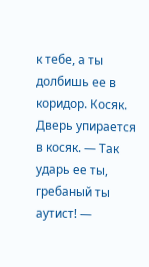к тебе, а ты долбишь ее в коридор. Косяк. Дверь упирается в косяк. — Так ударь ее ты, гребаный ты аутист! —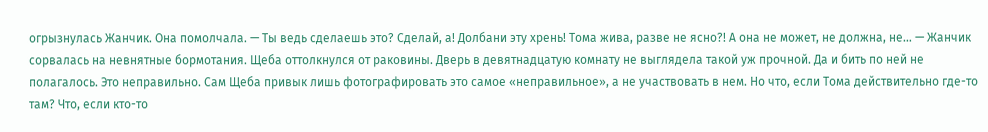огрызнулась Жанчик. Она помолчала. — Ты ведь сделаешь это? Сделай, а! Долбани эту хрень! Тома жива, разве не ясно?! А она не может, не должна, не… — Жанчик сорвалась на невнятные бормотания. Щеба оттолкнулся от раковины. Дверь в девятнадцатую комнату не выглядела такой уж прочной. Да и бить по ней не полагалось. Это неправильно. Сам Щеба привык лишь фотографировать это самое «неправильное», а не участвовать в нем. Но что, если Тома действительно где-то там? Что, если кто-то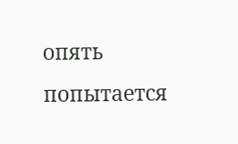опять попытается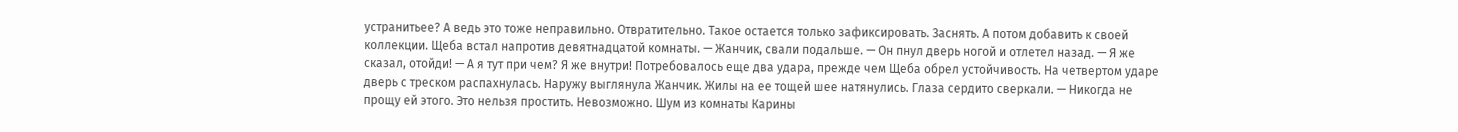устранитьее? А ведь это тоже неправильно. Отвратительно. Такое остается только зафиксировать. Заснять. А потом добавить к своей коллекции. Щеба встал напротив девятнадцатой комнаты. — Жанчик, свали подальше. — Он пнул дверь ногой и отлетел назад. — Я же сказал, отойди! — А я тут при чем? Я же внутри! Потребовалось еще два удара, прежде чем Щеба обрел устойчивость. На четвертом ударе дверь с треском распахнулась. Наружу выглянула Жанчик. Жилы на ее тощей шее натянулись. Глаза сердито сверкали. — Никогда не прощу ей этого. Это нельзя простить. Невозможно. Шум из комнаты Карины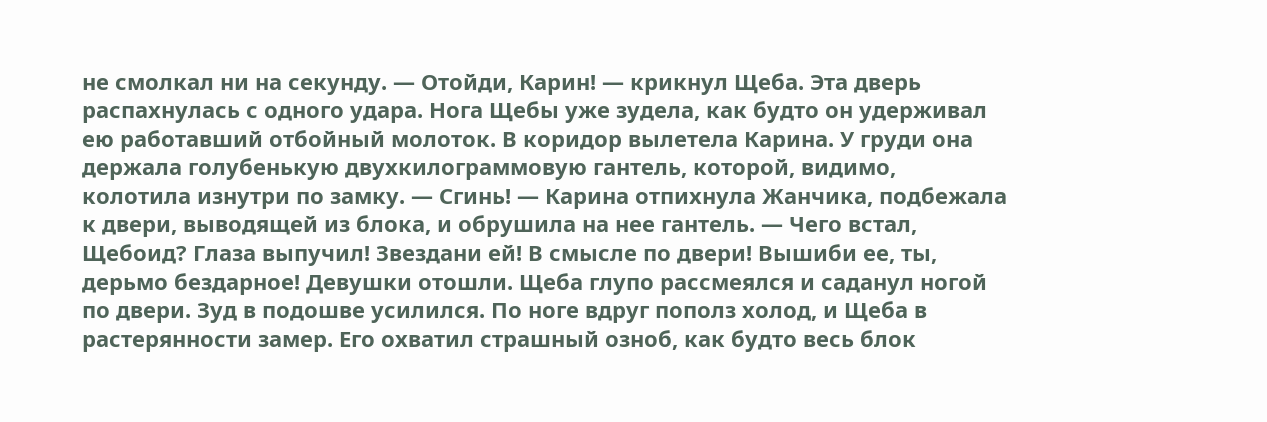не смолкал ни на секунду. — Отойди, Карин! — крикнул Щеба. Эта дверь распахнулась с одного удара. Нога Щебы уже зудела, как будто он удерживал ею работавший отбойный молоток. В коридор вылетела Карина. У груди она держала голубенькую двухкилограммовую гантель, которой, видимо, колотила изнутри по замку. — Сгинь! — Карина отпихнула Жанчика, подбежала к двери, выводящей из блока, и обрушила на нее гантель. — Чего встал, Щебоид? Глаза выпучил! Звездани ей! В смысле по двери! Вышиби ее, ты, дерьмо бездарное! Девушки отошли. Щеба глупо рассмеялся и саданул ногой по двери. Зуд в подошве усилился. По ноге вдруг пополз холод, и Щеба в растерянности замер. Его охватил страшный озноб, как будто весь блок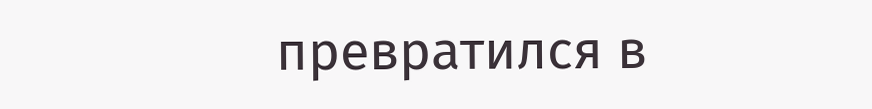превратился в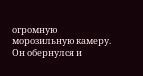огромную морозильную камеру. Он обернулся и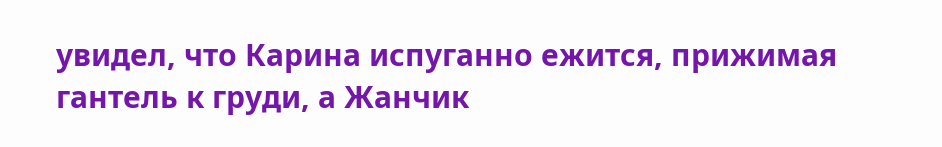увидел, что Карина испуганно ежится, прижимая гантель к груди, а Жанчик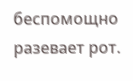беспомощно разевает рот.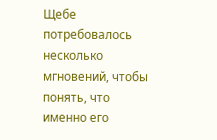Щебе потребовалось несколько мгновений, чтобы понять, что именно его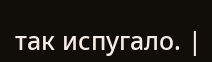так испугало. |